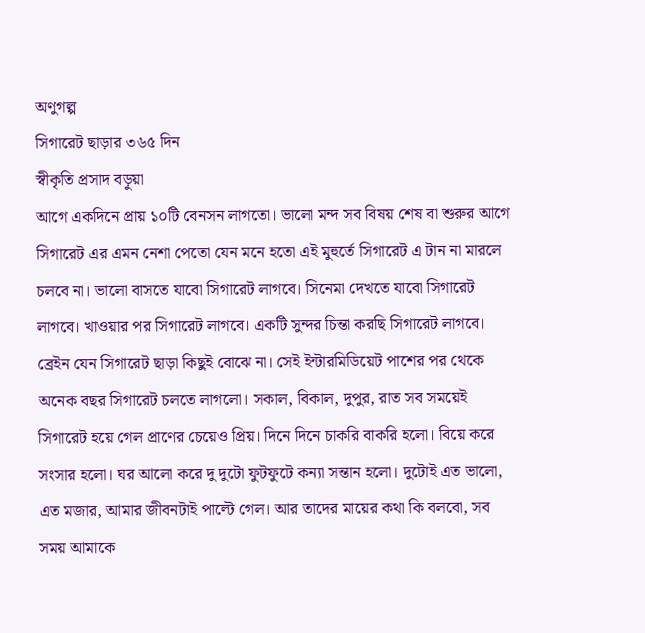অণুগল্প
সিগারেট ছাড়ার ৩৬৫ দিন
স্বীকৃতি প্রসাদ বড়ুয়া
আগে একদিনে প্রায় ১০টি বেনসন লাগতো। ভালো মন্দ সব বিষয় শেষ বা শুরুর আগে সিগারেট এর এমন নেশা পেতো যেন মনে হতো এই মুহুর্তে সিগারেট এ টান না মারলে চলবে না। ভালো বাসতে যাবো সিগারেট লাগবে। সিনেমা দেখতে যাবো সিগারেট লাগবে। খাওয়ার পর সিগারেট লাগবে। একটি সুন্দর চিন্তা করছি সিগারেট লাগবে। ব্রেইন যেন সিগারেট ছাড়া কিছুই বোঝে না। সেই ইন্টারমিডিয়েট পাশের পর থেকে অনেক বছর সিগারেট চলতে লাগলো। সকাল, বিকাল, দুপুর, রাত সব সময়েই সিগারেট হয়ে গেল প্রাণের চেয়েও প্রিয়। দিনে দিনে চাকরি বাকরি হলো। বিয়ে করে সংসার হলো। ঘর আলো করে দু দুটো ফুটফুটে কন্যা সন্তান হলো। দুটোই এত ভালো, এত মজার, আমার জীবনটাই পাল্টে গেল। আর তাদের মায়ের কথা কি বলবো, সব সময় আমাকে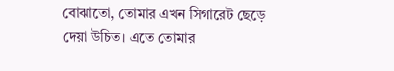বোঝাতো, তোমার এখন সিগারেট ছেড়ে দেয়া উচিত। এতে তোমার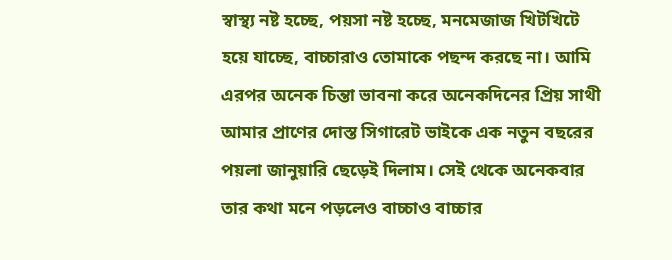স্বাস্থ্য নষ্ট হচ্ছে, পয়সা নষ্ট হচ্ছে, মনমেজাজ খিটখিটে হয়ে যাচ্ছে, বাচ্চারাও তোমাকে পছন্দ করছে না। আমি এরপর অনেক চিন্তা ভাবনা করে অনেকদিনের প্রিয় সাথী আমার প্রাণের দোস্ত সিগারেট ভাইকে এক নতুন বছরের পয়লা জানুয়ারি ছেড়েই দিলাম। সেই থেকে অনেকবার তার কথা মনে পড়লেও বাচ্চাও বাচ্চার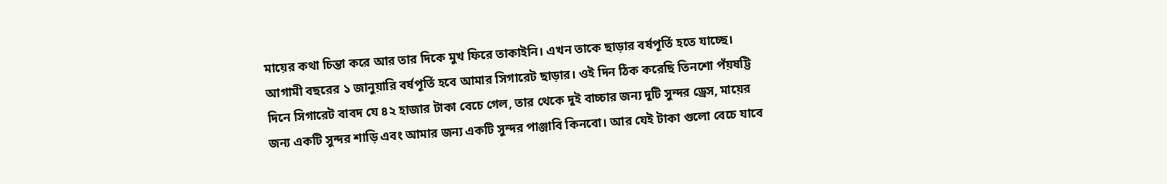মায়ের কথা চিন্তা করে আর তার দিকে মুখ ফিরে তাকাইনি। এখন তাকে ছাড়ার বর্ষপূর্তি হতে যাচ্ছে। আগামী বছরের ১ জানুয়ারি বর্ষপূর্তি হবে আমার সিগারেট ছাড়ার। ওই দিন ঠিক করেছি তিনশো পঁয়ষট্টি দিনে সিগারেট বাবদ যে ৪২ হাজার টাকা বেচে গেল, তার থেকে দুই বাচ্চার জন্য দুটি সুন্দর ড্রেস, মায়ের জন্য একটি সুন্দর শাড়ি এবং আমার জন্য একটি সুন্দর পাঞ্জাবি কিনবো। আর যেই টাকা গুলো বেচে যাবে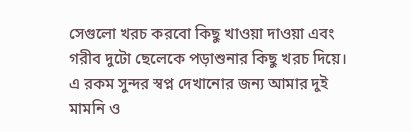সেগুলো খরচ করবো কিছু খাওয়া দাওয়া এবং গরীব দুটো ছেলেকে পড়াশুনার কিছু খরচ দিয়ে। এ রকম সুন্দর স্বপ্ন দেখানোর জন্য আমার দুই মামনি ও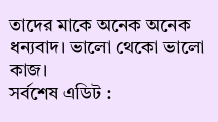তাদের মাকে অনেক অনেক ধন্যবাদ। ভালো থেকো ভালো কাজ।
সর্বশেষ এডিট :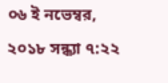০৬ ই নভেম্বর, ২০১৮ সন্ধ্যা ৭:২২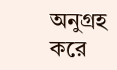অনুগ্রহ করে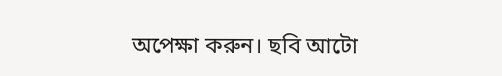অপেক্ষা করুন। ছবি আটো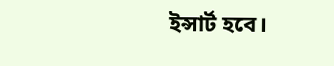ইন্সার্ট হবে।